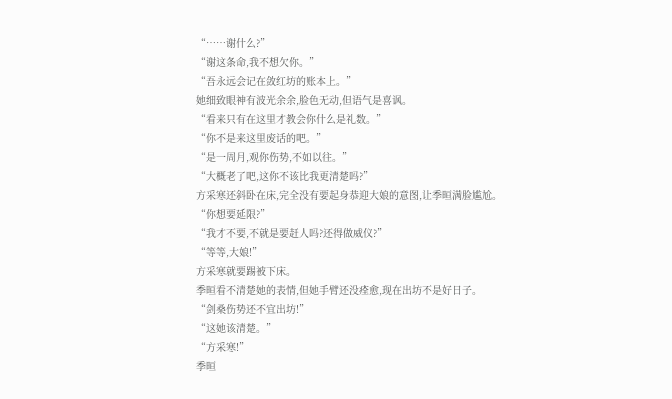“……谢什么?”
“谢这条命,我不想欠你。”
“吾永远会记在敛红坊的账本上。”
她细致眼神有波光余余,脸色无动,但语气是喜讽。
“看来只有在这里才教会你什么是礼数。”
“你不是来这里废话的吧。”
“是一周月,观你伤势,不如以往。”
“大概老了吧,这你不该比我更清楚吗?”
方采寒还斜卧在床,完全没有要起身恭迎大娘的意图,让季晅满脸尴尬。
“你想要延限?”
“我才不要,不就是要赶人吗?还得做威仪?”
“等等,大娘!”
方采寒就要踢被下床。
季晅看不清楚她的表情,但她手臂还没痊愈,现在出坊不是好日子。
“剑桑伤势还不宜出坊!”
“这她该清楚。”
“方采寒!”
季晅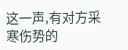这一声,有对方采寒伤势的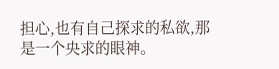担心,也有自己探求的私欲,那是一个央求的眼神。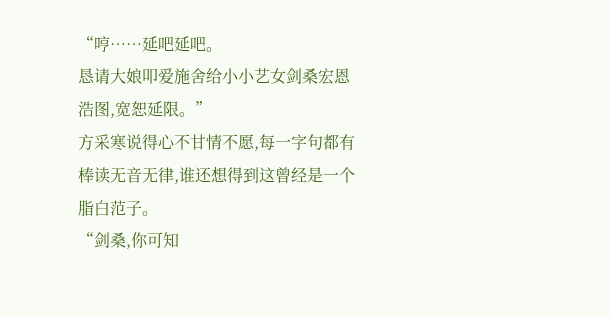“哼……延吧延吧。
恳请大娘叩爱施舍给小小艺女剑桑宏恩浩图,宽恕延限。”
方采寒说得心不甘情不愿,每一字句都有棒读无音无律,谁还想得到这曾经是一个脂白范子。
“剑桑,你可知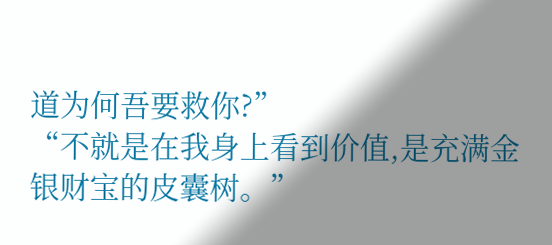道为何吾要救你?”
“不就是在我身上看到价值,是充满金银财宝的皮囊树。”